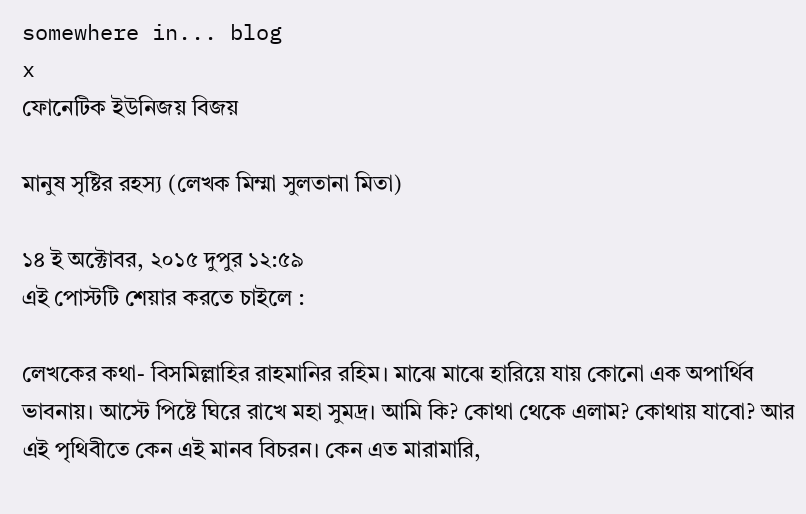somewhere in... blog
x
ফোনেটিক ইউনিজয় বিজয়

মানুষ সৃষ্টির রহস্য (লেখক মিম্মা সুলতানা মিতা)

১৪ ই অক্টোবর, ২০১৫ দুপুর ১২:৫৯
এই পোস্টটি শেয়ার করতে চাইলে :

লেখকের কথা- বিসমিল্লাহির রাহমানির রহিম। মাঝে মাঝে হারিয়ে যায় কোনো এক অপার্থিব ভাবনায়। আস্টে পিষ্টে ঘিরে রাখে মহা সুমদ্র। আমি কি? কোথা থেকে এলাম? কোথায় যাবো? আর এই পৃথিবীতে কেন এই মানব বিচরন। কেন এত মারামারি,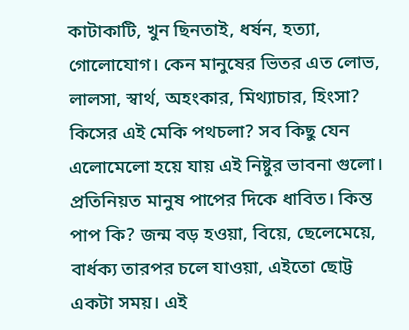কাটাকাটি, খুন ছিনতাই, ধর্ষন, হত্যা, গোলোযোগ। কেন মানুষের ভিতর এত লোভ, লালসা, স্বার্থ, অহংকার, মিথ্যাচার, হিংসা? কিসের এই মেকি পথচলা? সব কিছু যেন এলোমেলো হয়ে যায় এই নিষ্টুর ভাবনা গুলো। প্রতিনিয়ত মানুষ পাপের দিকে ধাবিত। কিন্ত পাপ কি? জন্ম বড় হওয়া, বিয়ে, ছেলেমেয়ে, বার্ধক্য তারপর চলে যাওয়া, এইতো ছোট্ট একটা সময়। এই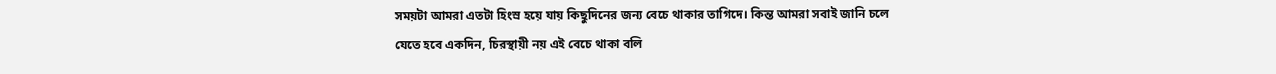সময়টা আমরা এতটা হিংস্র হয়ে যায় কিছুদিনের জন্য বেচে থাকার তাগিদে। কিন্ত আমরা সবাই জানি চলে যেতে হবে একদিন, চিরস্থায়ী নয় এই বেচে থাকা বলি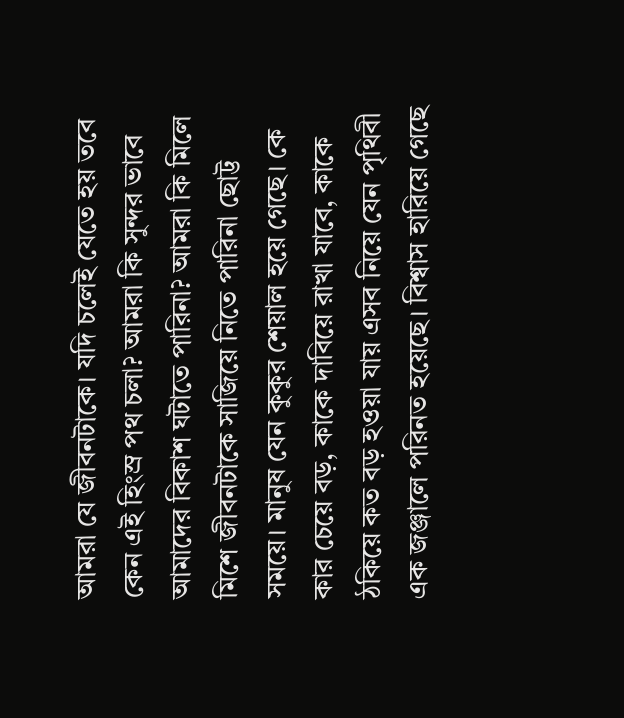আমরা যে জীবনটাকে। যদি চলেই যেতে হয় তবে কেন এই হিংস্র পথ চলা? আমরা কি সুন্দর ভাবে আমাদের বিকাশ ঘটাতে পারিনা? আমরা কি মিলে মিশে জীবনটাকে সাজিয়ে নিতে পারিনা ছোট্ট সময়ে। মানুষ যেন কুকুর শেয়াল হয়ে গেছে। কে কার চেয়ে বড়, কাকে দাবিয়ে রাখা যাবে, কাকে ঠকিয়ে কত বড় হওয়া যায় এসব নিয়ে যেন পৃথিবী এক জঞ্জালে পরিনত হয়েছে। বিশ্বাস হারিয়ে গেছে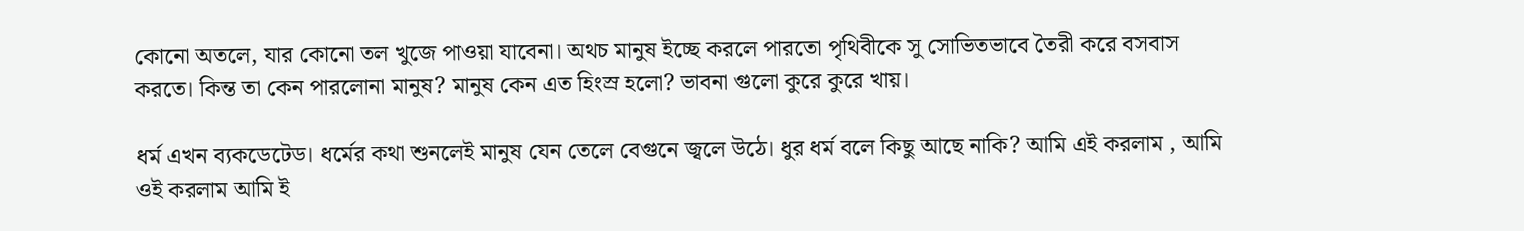কোনো অতলে, যার কোনো তল খুজে পাওয়া যাবেনা। অথচ মানুষ ইচ্ছে করলে পারতো পৃথিবীকে সু সোভিতভাবে তৈরী করে বসবাস করতে। কিন্ত তা কেন পারলোনা মানুষ? মানুষ কেন এত হিংস্র হলো? ভাবনা গুলো কুরে কুরে খায়।

ধর্ম এখন ব্যকডেটেড। ধর্মের কথা শুনলেই মানুষ যেন তেলে বেগুনে জ্বলে উঠে। ধুর ধর্ম বলে কিছু আছে নাকি? আমি এই করলাম , আমি ওই করলাম আমি ই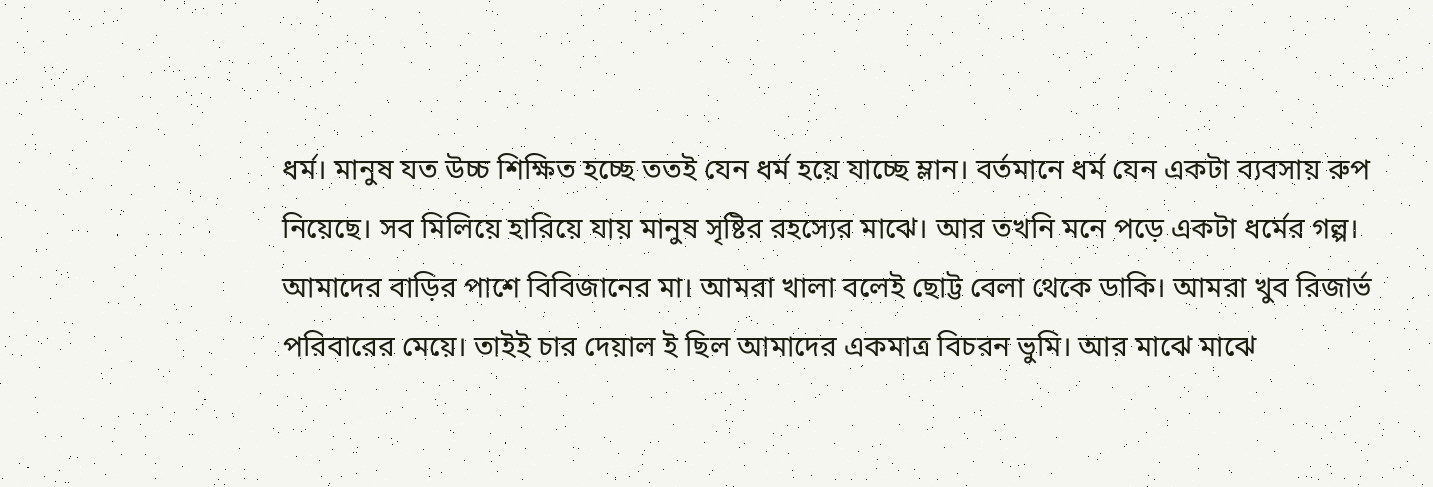ধর্ম। মানুষ যত উচ্চ শিক্ষিত হচ্ছে ততই যেন ধর্ম হয়ে যাচ্ছে ম্লান। বর্তমানে ধর্ম যেন একটা ব্যবসায় রুপ নিয়েছে। সব মিলিয়ে হারিয়ে যায় মানুষ সৃষ্টির রহস্যের মাঝে। আর তখনি মনে পড়ে একটা ধর্মের গল্প। আমাদের বাড়ির পাশে বিবিজানের মা। আমরা খালা বলেই ছোট্ট বেলা থেকে ডাকি। আমরা খুব রিজার্ভ পরিবারের মেয়ে। তাইই চার দেয়াল ই ছিল আমাদের একমাত্র বিচরন ভুমি। আর মাঝে মাঝে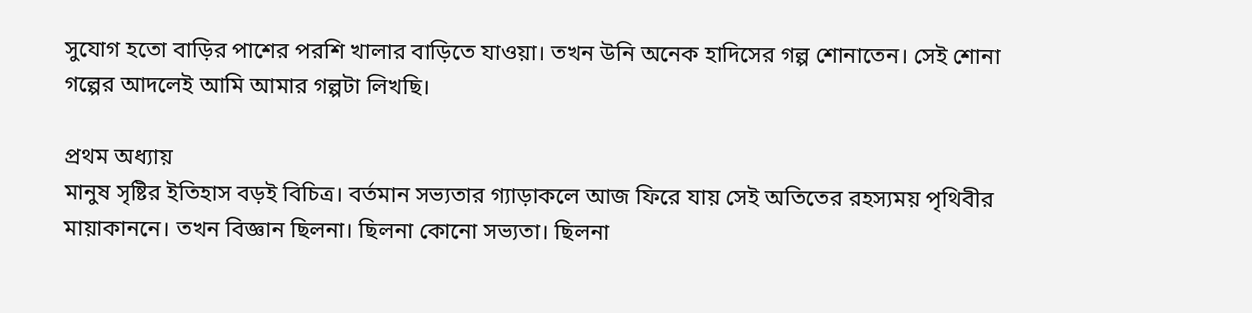সুযোগ হতো বাড়ির পাশের পরশি খালার বাড়িতে যাওয়া। তখন উনি অনেক হাদিসের গল্প শোনাতেন। সেই শোনা গল্পের আদলেই আমি আমার গল্পটা লিখছি।

প্রথম অধ্যায়
মানুষ সৃষ্টির ইতিহাস বড়ই বিচিত্র। বর্তমান সভ্যতার গ্যাড়াকলে আজ ফিরে যায় সেই অতিতের রহস্যময় পৃথিবীর মায়াকাননে। তখন বিজ্ঞান ছিলনা। ছিলনা কোনো সভ্যতা। ছিলনা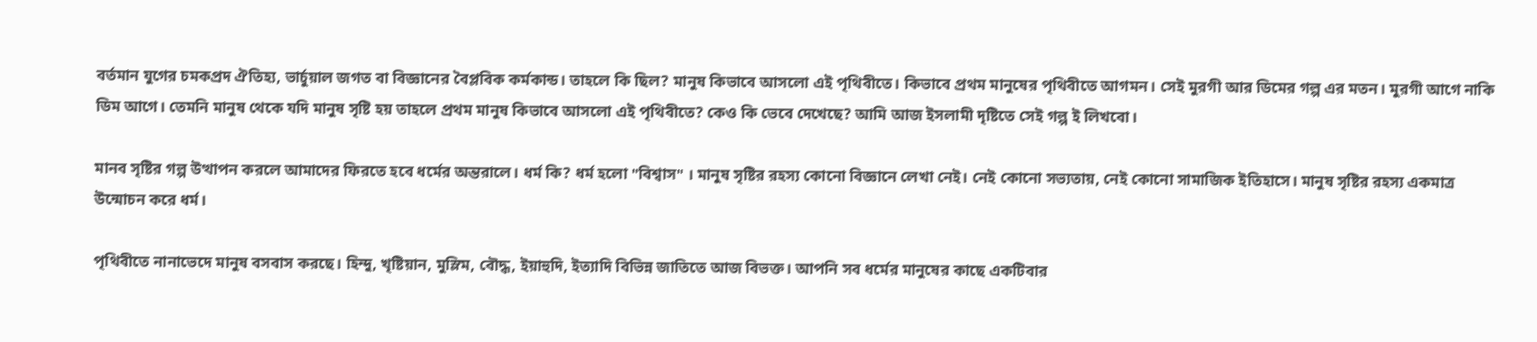বর্তমান যুগের চমকপ্রদ ঐতিহ্য, ভার্চুয়াল জগত বা বিজ্ঞানের বৈপ্লবিক কর্মকান্ড। তাহলে কি ছিল? মানুষ কিভাবে আসলো এই পৃথিবীতে। কিভাবে প্রথম মানুষের পৃথিবীতে আগমন। সেই মুরগী আর ডিমের গল্প এর মতন। মুরগী আগে নাকি ডিম আগে। তেমনি মানুষ থেকে যদি মানুষ সৃষ্টি হয় তাহলে প্রথম মানুষ কিভাবে আসলো এই পৃথিবীতে? কেও কি ভেবে দেখেছে? আমি আজ ইসলামী দৃষ্টিতে সেই গল্প ই লিখবো।

মানব সৃষ্টির গল্প উত্থাপন করলে আমাদের ফিরতে হবে ধর্মের অন্তরালে। ধর্ম কি? ধর্ম হলো "বিশ্বাস" । মানুষ সৃষ্টির রহস্য কোনো বিজ্ঞানে লেখা নেই। নেই কোনো সভ্যতায়, নেই কোনো সামাজিক ইতিহাসে। মানুষ সৃষ্টির রহস্য একমাত্র উন্মোচন করে ধর্ম।

পৃথিবীতে নানাভেদে মানুষ বসবাস করছে। হিন্দু, খৃষ্টিয়ান, মুস্লিম, বৌদ্ধ, ইয়াহুদি, ইত্যাদি বিভিন্ন জাতিতে আজ বিভক্ত। আপনি সব ধর্মের মানুষের কাছে একটিবার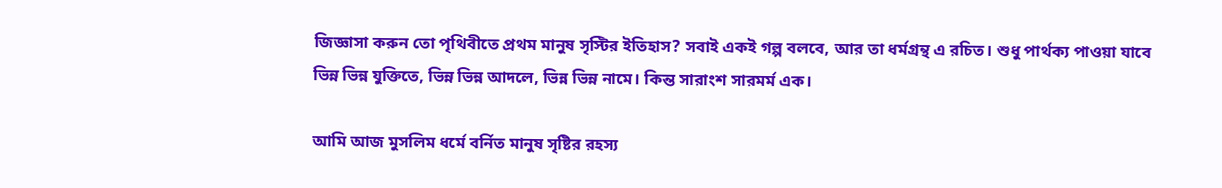জিজ্ঞাসা করুন তো পৃথিবীতে প্রথম মানুষ সৃস্টির ইতিহাস? সবাই একই গল্প বলবে, আর তা ধর্মগ্রন্থ এ রচিত। শুধু পার্থক্য পাওয়া যাবে ভিন্ন ভিন্ন যুক্তিতে, ভিন্ন ভিন্ন আদলে, ভিন্ন ভিন্ন নামে। কিন্ত সারাংশ সারমর্ম এক।

আমি আজ মুসলিম ধর্মে বর্নিত মানুষ সৃষ্টির রহস্য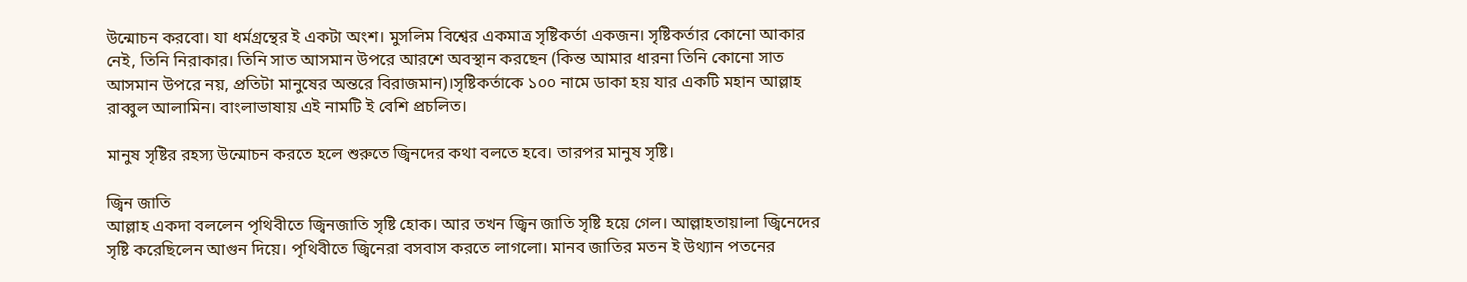উন্মোচন করবো। যা ধর্মগ্রন্থের ই একটা অংশ। মুসলিম বিশ্বের একমাত্র সৃষ্টিকর্তা একজন। সৃষ্টিকর্তার কোনো আকার নেই, তিনি নিরাকার। তিনি সাত আসমান উপরে আরশে অবস্থান করছেন (কিন্ত আমার ধারনা তিনি কোনো সাত আসমান উপরে নয়, প্রতিটা মানুষের অন্তরে বিরাজমান)।সৃষ্টিকর্তাকে ১০০ নামে ডাকা হয় যার একটি মহান আল্লাহ রাব্বুল আলামিন। বাংলাভাষায় এই নামটি ই বেশি প্রচলিত।

মানুষ সৃষ্টির রহস্য উন্মোচন করতে হলে শুরুতে জ্বিনদের কথা বলতে হবে। তারপর মানুষ সৃষ্টি।

জ্বিন জাতি
আল্লাহ একদা বললেন পৃথিবীতে জ্বিনজাতি সৃষ্টি হোক। আর তখন জ্বিন জাতি সৃষ্টি হয়ে গেল। আল্লাহতায়ালা জ্বিনেদের সৃষ্টি করেছিলেন আগুন দিয়ে। পৃথিবীতে জ্বিনেরা বসবাস করতে লাগলো। মানব জাতির মতন ই উথ্যান পতনের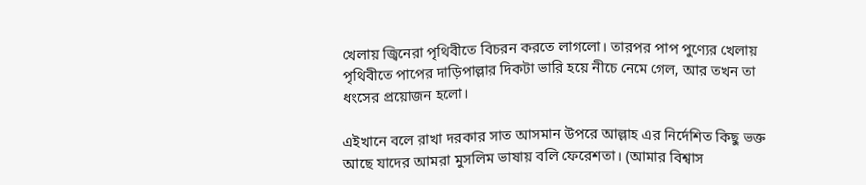খেলায় জ্বিনেরা পৃথিবীতে বিচরন করতে লাগলো। তারপর পাপ পুণ্যের খেলায় পৃথিবীতে পাপের দাড়িপাল্লার দিকটা ভারি হয়ে নীচে নেমে গেল, আর তখন তা ধংসের প্রয়োজন হলো।

এইখানে বলে রাখা দরকার সাত আসমান উপরে আল্লাহ এর নির্দেশিত কিছু ভক্ত আছে যাদের আমরা মুসলিম ভাষায় বলি ফেরেশতা। (আমার বিশ্বাস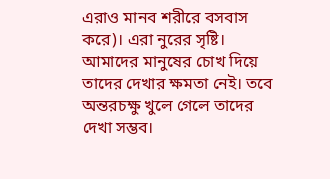এরাও মানব শরীরে বসবাস করে)। এরা নুরের সৃষ্টি। আমাদের মানুষের চোখ দিয়ে তাদের দেখার ক্ষমতা নেই। তবে অন্তরচক্ষু খুলে গেলে তাদের দেখা সম্ভব।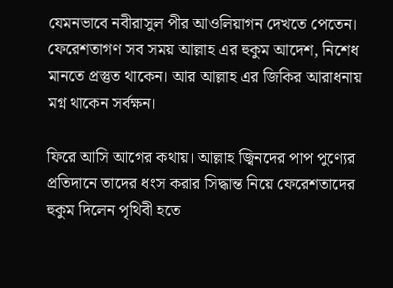যেমনভাবে নবীরাসুল পীর আওলিয়াগন দেখতে পেতেন। ফেরেশতাগণ সব সময় আল্লাহ এর হুকুম আদেশ, নিশেধ মানতে প্রস্তুত থাকেন। আর আল্লাহ এর জিকির আরাধনায় মগ্ন থাকেন সর্বক্ষন।

ফিরে আসি আগের কথায়। আল্লাহ জ্বিনদের পাপ পুণ্যের প্রতিদানে তাদের ধংস করার সিদ্ধান্ত নিয়ে ফেরেশতাদের হুকুম দিলেন পৃথিবী হতে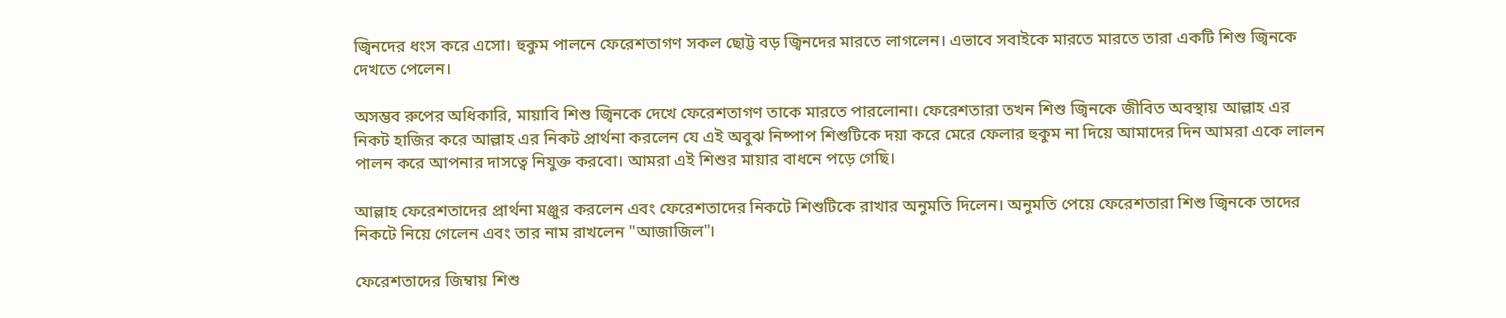জ্বিনদের ধংস করে এসো। হুকুম পালনে ফেরেশতাগণ সকল ছোট্ট বড় জ্বিনদের মারতে লাগলেন। এভাবে সবাইকে মারতে মারতে তারা একটি শিশু জ্বিনকে দেখতে পেলেন।

অসম্ভব রুপের অধিকারি, মায়াবি শিশু জ্বিনকে দেখে ফেরেশতাগণ তাকে মারতে পারলোনা। ফেরেশতারা তখন শিশু জ্বিনকে জীবিত অবস্থায় আল্লাহ এর নিকট হাজির করে আল্লাহ এর নিকট প্রার্থনা করলেন যে এই অবুঝ নিষ্পাপ শিশুটিকে দয়া করে মেরে ফেলার হুকুম না দিয়ে আমাদের দিন আমরা একে লালন পালন করে আপনার দাসত্বে নিযুক্ত করবো। আমরা এই শিশুর মায়ার বাধনে পড়ে গেছি।

আল্লাহ ফেরেশতাদের প্রার্থনা মঞ্জুর করলেন এবং ফেরেশতাদের নিকটে শিশুটিকে রাখার অনুমতি দিলেন। অনুমতি পেয়ে ফেরেশতারা শিশু জ্বিনকে তাদের নিকটে নিয়ে গেলেন এবং তার নাম রাখলেন "আজাজিল"।

ফেরেশতাদের জিম্বায় শিশু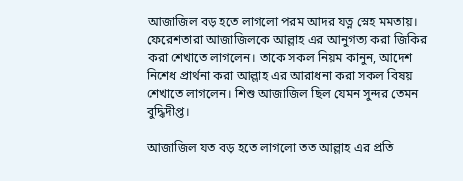আজাজিল বড় হতে লাগলো পরম আদর যত্ন স্নেহ মমতায়। ফেরেশতারা আজাজিলকে আল্লাহ এর আনুগত্য করা জিকির করা শেখাতে লাগলেন। তাকে সকল নিয়ম কানুন, আদেশ নিশেধ প্রার্থনা করা আল্লাহ এর আরাধনা করা সকল বিষয় শেখাতে লাগলেন। শিশু আজাজিল ছিল যেমন সুন্দর তেমন বুদ্ধিদীপ্ত।

আজাজিল যত বড় হতে লাগলো তত আল্লাহ এর প্রতি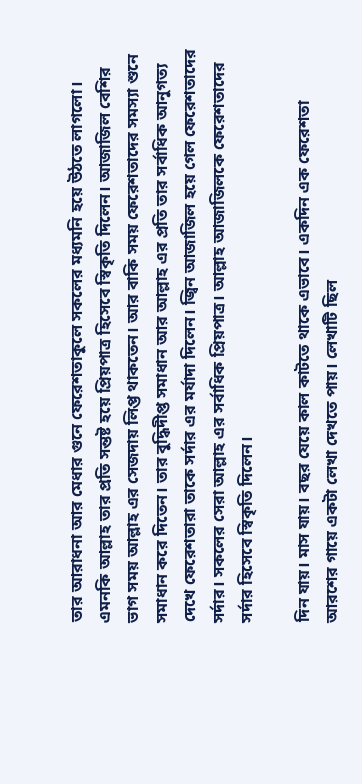তার আরাধনা আর মেধার গুনে ফেরেশতাকুলে সকলের মধ্যমনি হয়ে উঠতে লাগলো। এমনকি আল্লাহ তার প্রতি সন্তষ্ট হয়ে প্রিয়পাত্র হিসেবে স্বিকৃতি দিলেন। আজাজিল বেশির ভাগ সময় আল্লাহ এর সেজদায় লিপ্ত থাকতেন। আর বাকি সময় ফেরেশতাদের সমস্যা শুনে সমাধান করে দিতেন। তার বুদ্ধিদীপ্ত সমাধান আর আল্লাহ এর প্রতি তার সর্বাধিক আনুগত্য দেখে ফেরেশতারা তাকে সর্দার এর মর্যাদা দিলেন। জ্বিন আজাজিল হয়ে গেল ফেরেশতাদের সর্দার। সকলের সেরা আল্লাহ এর সর্বাধিক প্রিয়পাত্র। আল্লাহ আজাজিলকে ফেরেশতাদের সর্দার হিসেবে স্বিকৃতি দিলেন।

দিন যায়। মাস যায়। বছর যেয়ে কাল কাটতে থাকে এভাবে। একদিন এক ফেরেশতা আরশের গায়ে একটা লেখা দেখতে পায়। লেখাটি ছিল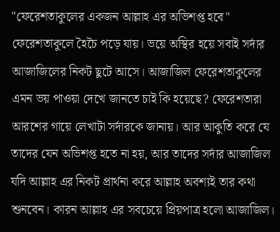"ফেরেশতাকুলের একজন আল্লাহ এর অভিশপ্ত হবে" ফেরেশতাকুলে হৈচৈ পড়ে যায়। ভয়ে অস্থির হয়ে সবাই সর্দার আজাজিলের নিকট ছুটে আসে। আজাজিল ফেরেশতাকুলের এমন ভয় পাওয়া দেখে জানতে চাই কি হয়েছে? ফেরেশতারা আরশের গায়ে লেখাটা সর্দারকে জানায়। আর আকুতি করে যে তাদের যেন অভিশপ্ত হতে না হয়, আর তাদের সর্দার আজাজিল যদি আল্লাহ এর নিকট প্রার্থনা করে আল্লাহ অবশ্যই তার কথা শুনবেন। কারন আল্লাহ এর সবচেয়ে প্রিয়পাত্র হলো আজাজিল।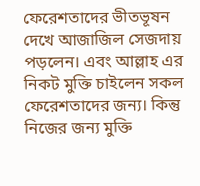ফেরেশতাদের ভীতভূষন দেখে আজাজিল সেজদায় পড়লেন। এবং আল্লাহ এর নিকট মুক্তি চাইলেন সকল ফেরেশতাদের জন্য। কিন্তু নিজের জন্য মুক্তি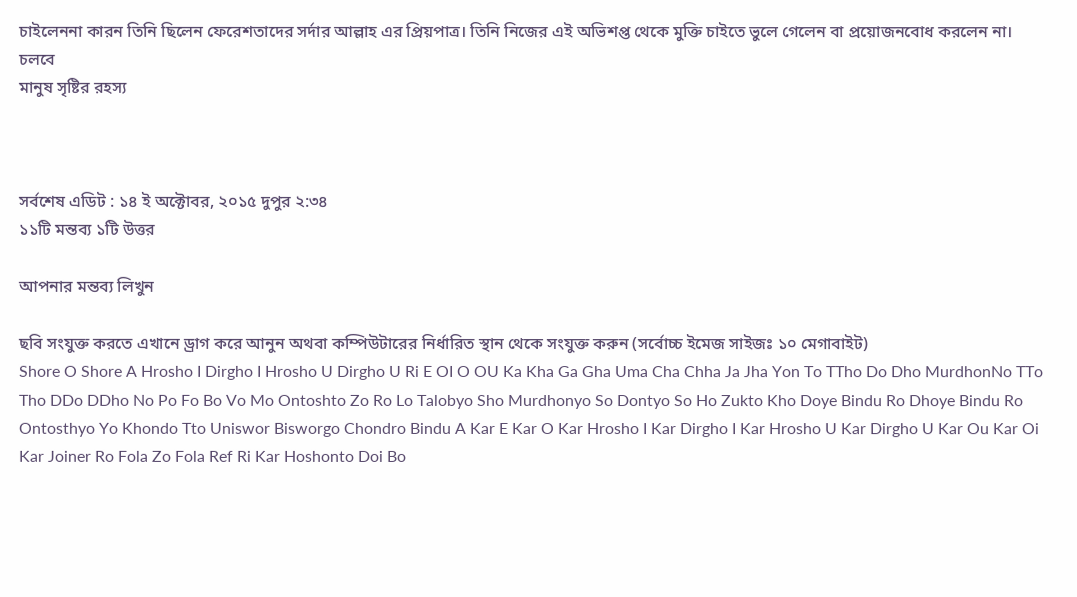চাইলেননা কারন তিনি ছিলেন ফেরেশতাদের সর্দার আল্লাহ এর প্রিয়পাত্র। তিনি নিজের এই অভিশপ্ত থেকে মুক্তি চাইতে ভুলে গেলেন বা প্রয়োজনবোধ করলেন না।
চলবে
মানুষ সৃষ্টির রহস্য



সর্বশেষ এডিট : ১৪ ই অক্টোবর, ২০১৫ দুপুর ২:৩৪
১১টি মন্তব্য ১টি উত্তর

আপনার মন্তব্য লিখুন

ছবি সংযুক্ত করতে এখানে ড্রাগ করে আনুন অথবা কম্পিউটারের নির্ধারিত স্থান থেকে সংযুক্ত করুন (সর্বোচ্চ ইমেজ সাইজঃ ১০ মেগাবাইট)
Shore O Shore A Hrosho I Dirgho I Hrosho U Dirgho U Ri E OI O OU Ka Kha Ga Gha Uma Cha Chha Ja Jha Yon To TTho Do Dho MurdhonNo TTo Tho DDo DDho No Po Fo Bo Vo Mo Ontoshto Zo Ro Lo Talobyo Sho Murdhonyo So Dontyo So Ho Zukto Kho Doye Bindu Ro Dhoye Bindu Ro Ontosthyo Yo Khondo Tto Uniswor Bisworgo Chondro Bindu A Kar E Kar O Kar Hrosho I Kar Dirgho I Kar Hrosho U Kar Dirgho U Kar Ou Kar Oi Kar Joiner Ro Fola Zo Fola Ref Ri Kar Hoshonto Doi Bo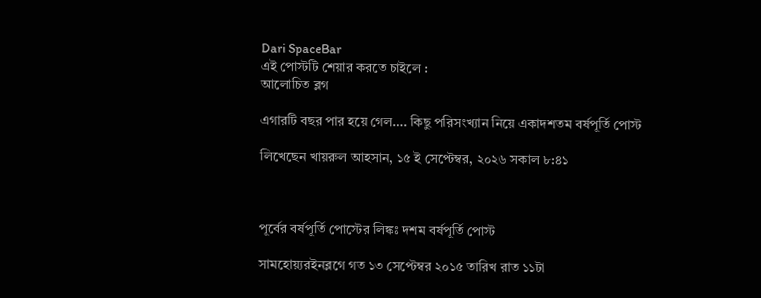Dari SpaceBar
এই পোস্টটি শেয়ার করতে চাইলে :
আলোচিত ব্লগ

এগারটি বছর পার হয়ে গেল…. কিছু পরিসংখ্যান নিয়ে একাদশতম বর্ষপূর্তি পোস্ট

লিখেছেন খায়রুল আহসান, ১৫ ই সেপ্টেম্বর, ২০২৬ সকাল ৮:৪১



পূর্বের বর্ষপূর্তি পোস্টের লিঙ্কঃ দশম বর্ষপূর্তি পোস্ট

সামহোয়্যরইনব্লগে গত ১৩ সেপ্টেম্বর ২০১৫ তারিখ রাত ১১টা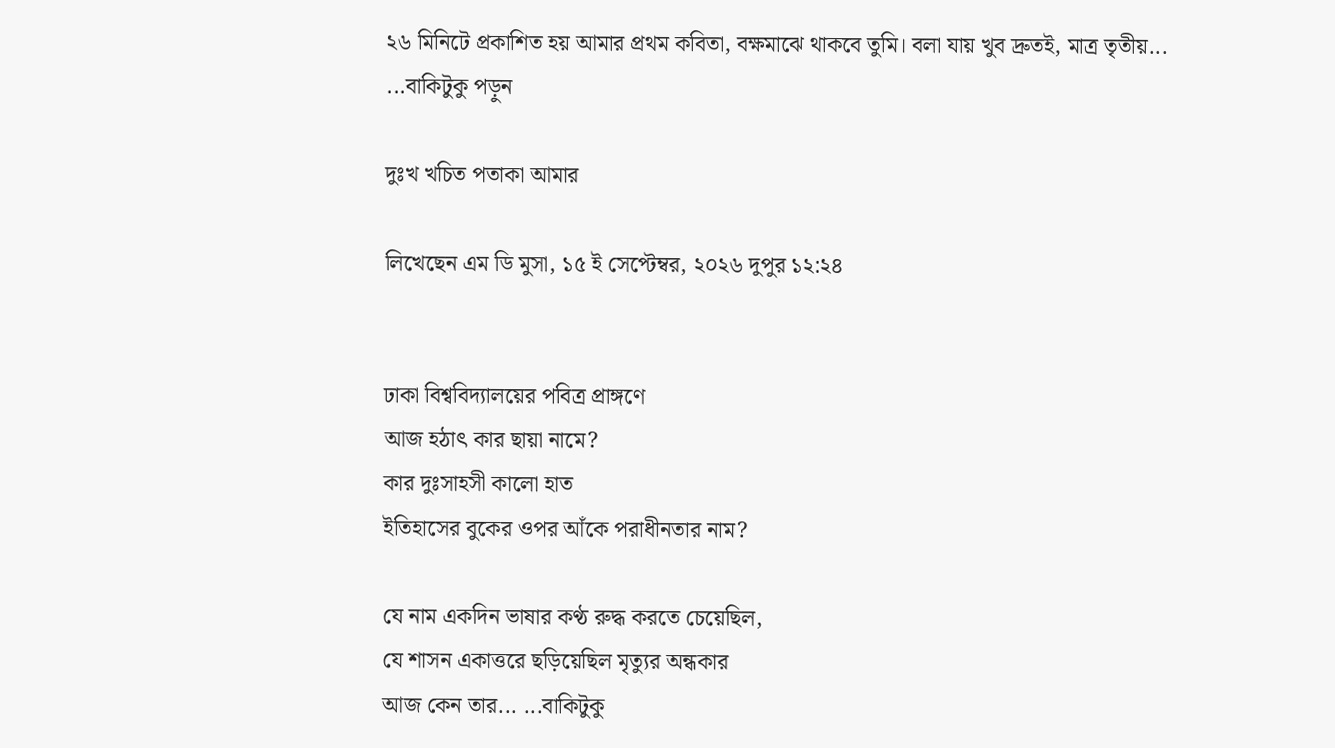২৬ মিনিটে প্রকাশিত হয় আমার প্রথম কবিতা, বক্ষমাঝে থাকবে তুমি। বলা যায় খুব দ্রুতই, মাত্র তৃতীয়... ...বাকিটুকু পড়ুন

দুঃখ খচিত পতাকা আমার

লিখেছেন এম ডি মুসা, ১৫ ই সেপ্টেম্বর, ২০২৬ দুপুর ১২:২৪


ঢাকা বিশ্ববিদ্যালয়ের পবিত্র প্রাঙ্গণে
আজ হঠাৎ কার ছায়া নামে?
কার দুঃসাহসী কালো হাত
ইতিহাসের বুকের ওপর আঁকে পরাধীনতার নাম?

যে নাম একদিন ভাষার কণ্ঠ রুদ্ধ করতে চেয়েছিল,
যে শাসন একাত্তরে ছড়িয়েছিল মৃত্যুর অন্ধকার
আজ কেন তার... ...বাকিটুকু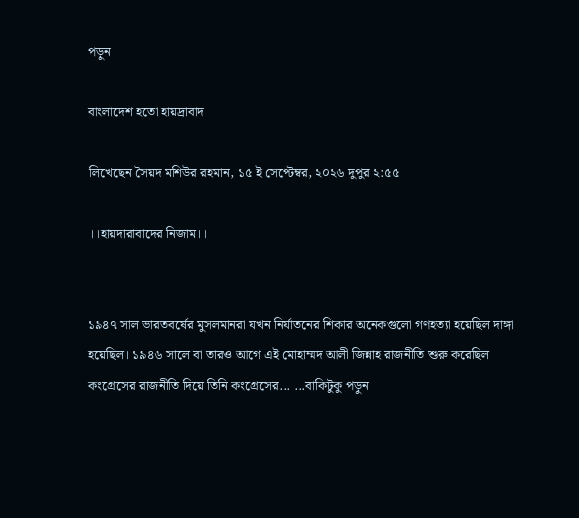পড়ুন

বাংলাদেশ হতো হায়দ্রাবাদ

লিখেছেন সৈয়দ মশিউর রহমান, ১৫ ই সেপ্টেম্বর, ২০২৬ দুপুর ২:৫৫

।।হায়দারাবাদের নিজাম।।


১৯৪৭ সাল ভারতবর্ষের মুসলমানরা যখন নির্যাতনের শিকার অনেকগুলো গণহত্যা হয়েছিল দাঙ্গা হয়েছিল। ১৯৪৬ সালে বা তারও আগে এই মোহাম্মদ আলী জিন্নাহ রাজনীতি শুরু করেছিল কংগ্রেসের রাজনীতি দিয়ে তিনি কংগ্রেসের... ...বাকিটুকু পড়ুন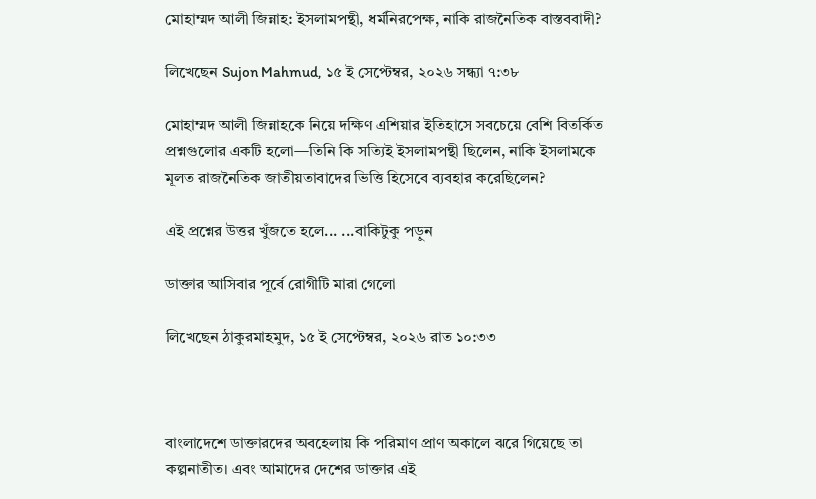মোহাম্মদ আলী জিন্নাহ: ইসলামপন্থী, ধর্মনিরপেক্ষ, নাকি রাজনৈতিক বাস্তববাদী?

লিখেছেন Sujon Mahmud, ১৫ ই সেপ্টেম্বর, ২০২৬ সন্ধ্যা ৭:৩৮

মোহাম্মদ আলী জিন্নাহকে নিয়ে দক্ষিণ এশিয়ার ইতিহাসে সবচেয়ে বেশি বিতর্কিত প্রশ্নগুলোর একটি হলো—তিনি কি সত্যিই ইসলামপন্থী ছিলেন, নাকি ইসলামকে মূলত রাজনৈতিক জাতীয়তাবাদের ভিত্তি হিসেবে ব্যবহার করেছিলেন?

এই প্রশ্নের উত্তর খুঁজতে হলে... ...বাকিটুকু পড়ুন

ডাক্তার আসিবার পূর্বে রোগীটি মারা গেলো

লিখেছেন ঠাকুরমাহমুদ, ১৫ ই সেপ্টেম্বর, ২০২৬ রাত ১০:৩৩



বাংলাদেশে ডাক্তারদের অবহেলায় কি পরিমাণ প্রাণ অকালে ঝরে গিয়েছে তা কল্পনাতীত। এবং আমাদের দেশের ডাক্তার এই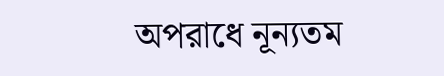অপরাধে নূন্যতম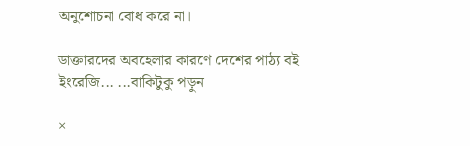অনুশোচনা বোধ করে না।

ডাক্তারদের অবহেলার কারণে দেশের পাঠ্য বই ইংরেজি... ...বাকিটুকু পড়ুন

×